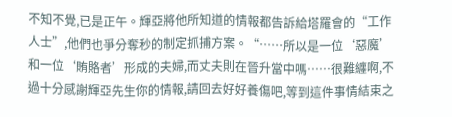不知不覺,已是正午。輝亞將他所知道的情報都告訴給塔羅會的“工作人士”,他們也爭分奪秒的制定抓捕方案。“……所以是一位‘惡魔’和一位‘賄賂者’形成的夫婦,而丈夫則在晉升當中嗎……很難纏啊,不過十分感謝輝亞先生你的情報,請回去好好養傷吧,等到這件事情結束之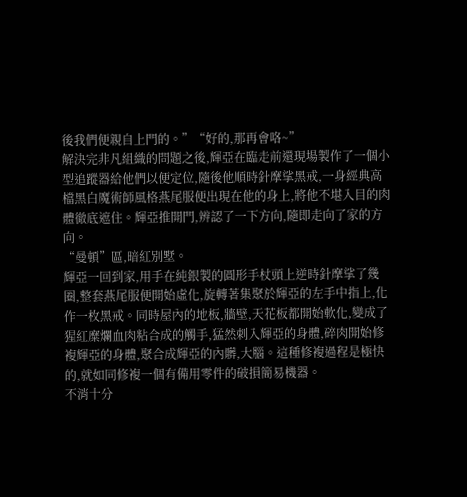後我們便親自上門的。”“好的,那再會咯~”
解決完非凡組織的問題之後,輝亞在臨走前還現場製作了一個小型追蹤器給他們以便定位,隨後他順時針摩挲黑戒,一身經典高檔黑白魔術師風格燕尾服便出現在他的身上,將他不堪入目的肉體徹底遮住。輝亞推開門,辨認了一下方向,隨即走向了家的方向。
“曼頓”區,暗紅別墅。
輝亞一回到家,用手在純銀製的圓形手杖頭上逆時針摩挲了幾圈,整套燕尾服便開始虛化,旋轉著集聚於輝亞的左手中指上,化作一枚黑戒。同時屋內的地板,牆壁,天花板都開始軟化,變成了猩紅糜爛血肉粘合成的觸手,猛然刺入輝亞的身體,碎肉開始修複輝亞的身體,聚合成輝亞的內髒,大腦。這種修複過程是極快的,就如同修複一個有備用零件的破損簡易機器。
不消十分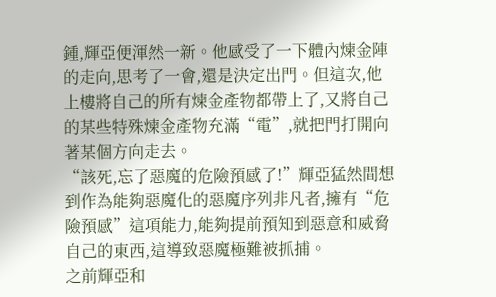鍾,輝亞便渾然一新。他感受了一下體內煉金陣的走向,思考了一會,還是決定出門。但這次,他上樓將自己的所有煉金產物都帶上了,又將自己的某些特殊煉金產物充滿“電”,就把門打開向著某個方向走去。
“該死,忘了惡魔的危險預感了!”輝亞猛然間想到作為能夠惡魔化的惡魔序列非凡者,擁有“危險預感”這項能力,能夠提前預知到惡意和威脅自己的東西,這導致惡魔極難被抓捕。
之前輝亞和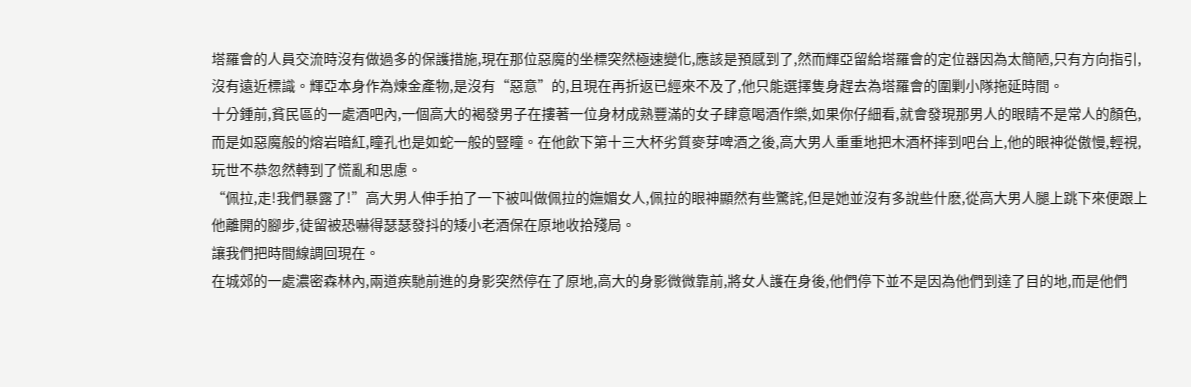塔羅會的人員交流時沒有做過多的保護措施,現在那位惡魔的坐標突然極速變化,應該是預感到了,然而輝亞留給塔羅會的定位器因為太簡陋,只有方向指引,沒有遠近標識。輝亞本身作為煉金產物,是沒有“惡意”的,且現在再折返已經來不及了,他只能選擇隻身趕去為塔羅會的圍剿小隊拖延時間。
十分鍾前,貧民區的一處酒吧內,一個高大的褐發男子在摟著一位身材成熟豐滿的女子肆意喝酒作樂,如果你仔細看,就會發現那男人的眼睛不是常人的顏色,而是如惡魔般的熔岩暗紅,瞳孔也是如蛇一般的豎瞳。在他飲下第十三大杯劣質麥芽啤酒之後,高大男人重重地把木酒杯摔到吧台上,他的眼神從傲慢,輕視,玩世不恭忽然轉到了慌亂和思慮。
“佩拉,走!我們暴露了!”高大男人伸手拍了一下被叫做佩拉的嫵媚女人,佩拉的眼神顯然有些驚詫,但是她並沒有多說些什麽,從高大男人腿上跳下來便跟上他離開的腳步,徒留被恐嚇得瑟瑟發抖的矮小老酒保在原地收拾殘局。
讓我們把時間線調回現在。
在城郊的一處濃密森林內,兩道疾馳前進的身影突然停在了原地,高大的身影微微靠前,將女人護在身後,他們停下並不是因為他們到達了目的地,而是他們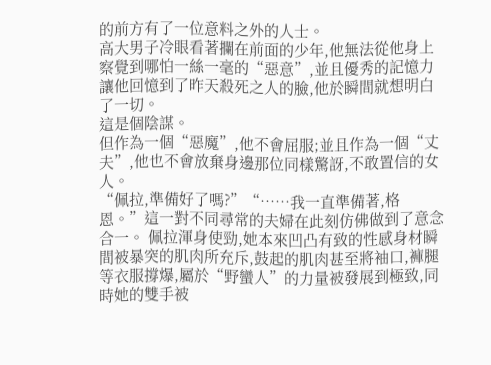的前方有了一位意料之外的人士。
高大男子冷眼看著攔在前面的少年,他無法從他身上察覺到哪怕一絲一毫的“惡意”,並且優秀的記憶力讓他回憶到了昨天殺死之人的臉,他於瞬間就想明白了一切。
這是個陰謀。
但作為一個“惡魔”,他不會屈服;並且作為一個“丈夫”,他也不會放棄身邊那位同樣驚訝,不敢置信的女人。
“佩拉,準備好了嗎?”“……我一直準備著,格恩。”這一對不同尋常的夫婦在此刻仿佛做到了意念合一。 佩拉渾身使勁,她本來凹凸有致的性感身材瞬間被暴突的肌肉所充斥,鼓起的肌肉甚至將袖口,褲腿等衣服撐爆,屬於“野蠻人”的力量被發展到極致,同時她的雙手被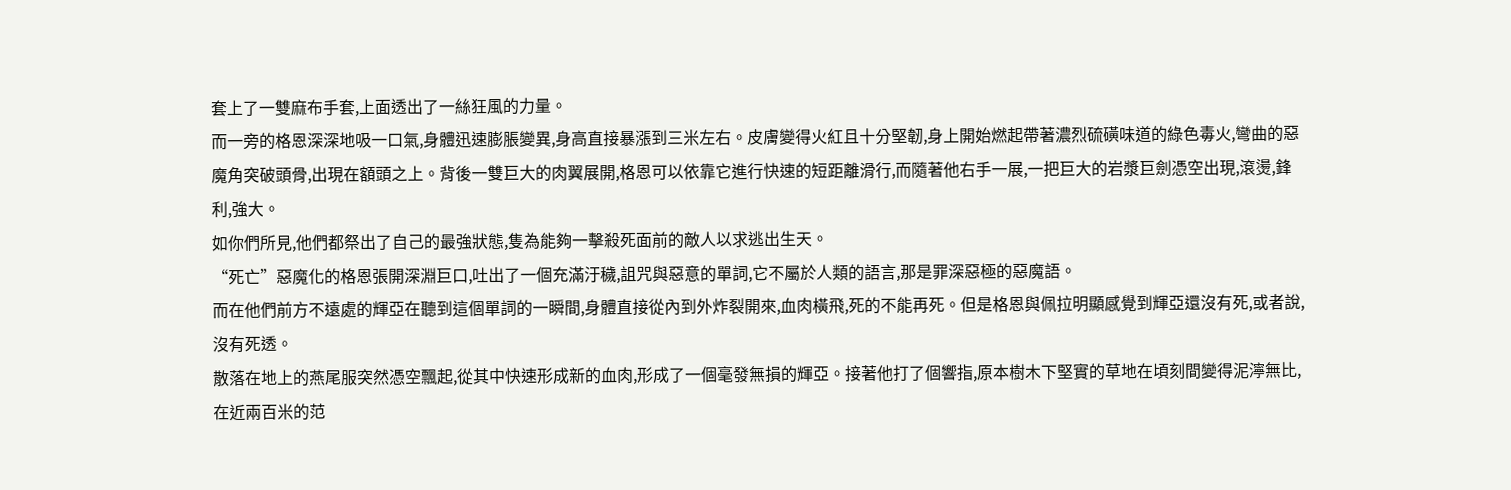套上了一雙麻布手套,上面透出了一絲狂風的力量。
而一旁的格恩深深地吸一口氣,身體迅速膨脹變異,身高直接暴漲到三米左右。皮膚變得火紅且十分堅韌,身上開始燃起帶著濃烈硫磺味道的綠色毒火,彎曲的惡魔角突破頭骨,出現在額頭之上。背後一雙巨大的肉翼展開,格恩可以依靠它進行快速的短距離滑行,而隨著他右手一展,一把巨大的岩漿巨劍憑空出現,滾燙,鋒利,強大。
如你們所見,他們都祭出了自己的最強狀態,隻為能夠一擊殺死面前的敵人以求逃出生天。
“死亡”惡魔化的格恩張開深淵巨口,吐出了一個充滿汙穢,詛咒與惡意的單詞,它不屬於人類的語言,那是罪深惡極的惡魔語。
而在他們前方不遠處的輝亞在聽到這個單詞的一瞬間,身體直接從內到外炸裂開來,血肉橫飛,死的不能再死。但是格恩與佩拉明顯感覺到輝亞還沒有死,或者說,沒有死透。
散落在地上的燕尾服突然憑空飄起,從其中快速形成新的血肉,形成了一個毫發無損的輝亞。接著他打了個響指,原本樹木下堅實的草地在頃刻間變得泥濘無比,在近兩百米的范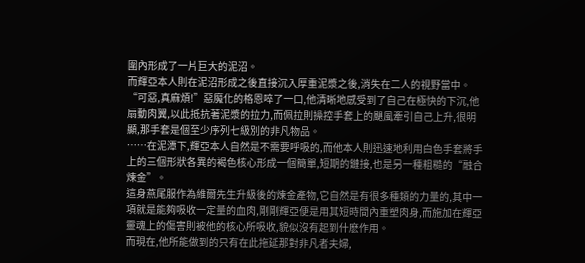圍內形成了一片巨大的泥沼。
而輝亞本人則在泥沼形成之後直接沉入厚重泥漿之後,消失在二人的視野當中。
“可惡,真麻煩!”惡魔化的格恩啐了一口,他清晰地感受到了自己在極快的下沉,他扇動肉翼,以此抵抗著泥漿的拉力,而佩拉則操控手套上的颶風牽引自己上升,很明顯,那手套是個至少序列七級別的非凡物品。
……在泥潭下,輝亞本人自然是不需要呼吸的,而他本人則迅速地利用白色手套將手上的三個形狀各異的褐色核心形成一個簡單,短期的鏈接,也是另一種粗糙的“融合煉金”。
這身燕尾服作為維爾先生升級後的煉金產物,它自然是有很多種類的力量的,其中一項就是能夠吸收一定量的血肉,剛剛輝亞便是用其短時間內重塑肉身,而施加在輝亞靈魂上的傷害則被他的核心所吸收,貌似沒有起到什麽作用。
而現在,他所能做到的只有在此拖延那對非凡者夫婦,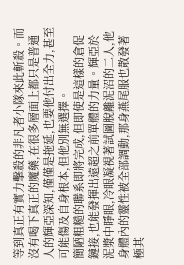等到真正有實力擊殺的非凡者小隊來此斬殺。而沒有喝下真正的魔藥,在很多層面上都只是普通人的輝亞深知,僅僅是拖延,也要他付出全力,甚至可能傷及自身根本,但他別無選擇。
簡陋粗糙的聯系即將完成,但即使是這樣的倉促鏈接,也能發揮出遠超之前單體的力量。輝亞於泥漿中睜眼,冷眼凝視著試圖脫離泥沼的二人,他身體內的靈性被全部調動,那身燕尾服也散發著極其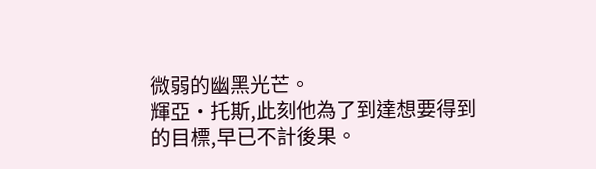微弱的幽黑光芒。
輝亞·托斯,此刻他為了到達想要得到的目標,早已不計後果。